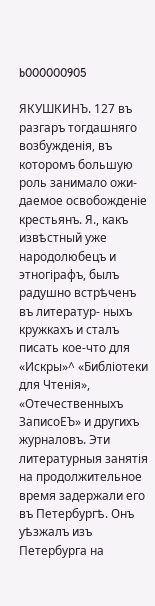b000000905

ЯКУШКИНЪ. 127 въ разгаръ тогдашняго возбужденія, въ которомъ большую роль занимало ожи- даемое освобожденіе крестьянъ. Я., какъ извѣстный уже народолюбецъ и этногірафъ, былъ радушно встрѣченъ въ литератур- ныхъ кружкахъ и сталъ писать кое-что для «Искры»^ «Библіотеки для Чтенія», «Отечественныхъ ЗаписоЕЪ» и другихъ журналовъ. Эти литературныя занятія на продолжительное время задержали его въ Петербургѣ. Онъ уѣзжалъ изъ Петербурга на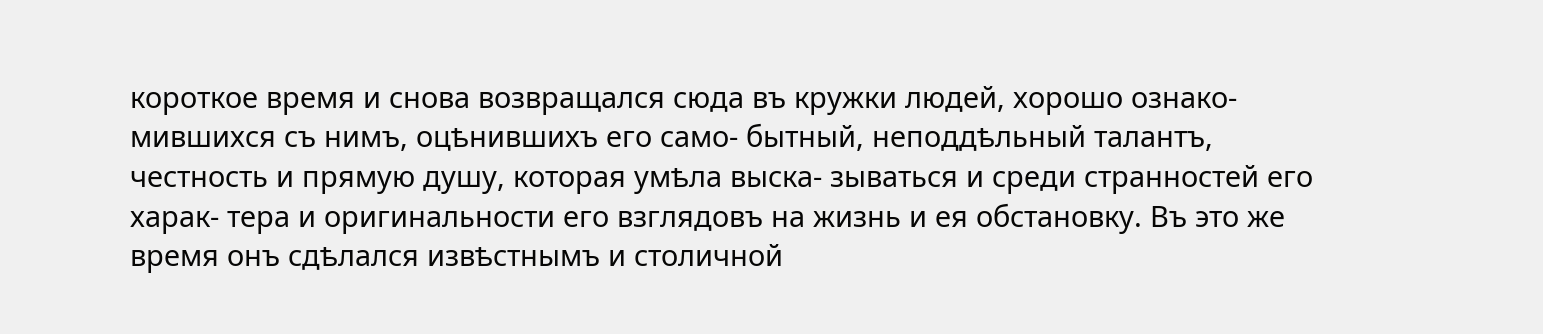короткое время и снова возвращался сюда въ кружки людей, хорошо ознако- мившихся съ нимъ, оцѣнившихъ его само- бытный, неподдѣльный талантъ, честность и прямую душу, которая умѣла выска- зываться и среди странностей его харак- тера и оригинальности его взглядовъ на жизнь и ея обстановку. Въ это же время онъ сдѣлался извѣстнымъ и столичной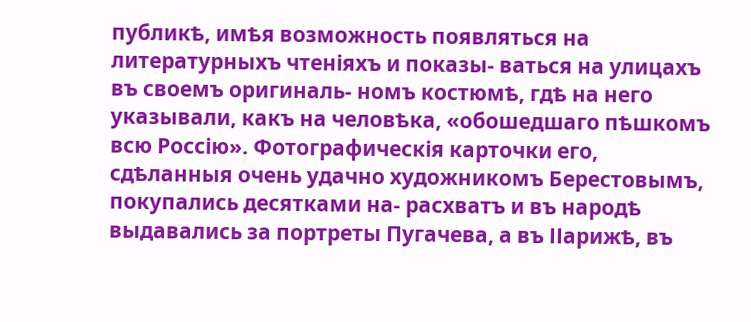публикѣ, имѣя возможность появляться на литературныхъ чтеніяхъ и показы- ваться на улицахъ въ своемъ оригиналь- номъ костюмѣ, гдѣ на него указывали, какъ на человѣка, «обошедшаго пѣшкомъ всю Россію». Фотографическія карточки его, сдѣланныя очень удачно художникомъ Берестовымъ, покупались десятками на- расхватъ и въ народѣ выдавались за портреты Пугачева, а въ ІІарижѣ, въ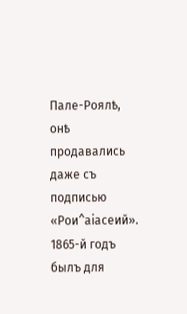Пале-Роялѣ, онѣ продавались даже съ подписью «Рои^аіасеий». 1865-й годъ былъ для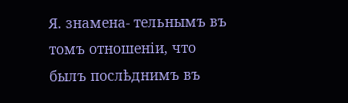Я. знамена- тельнымъ въ томъ отношеніи, что былъ послѣднимъ въ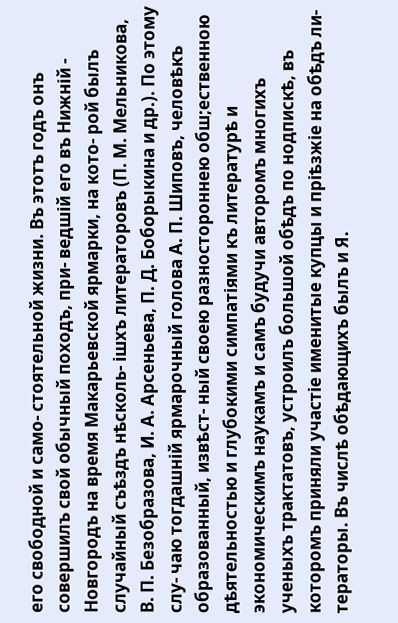его свободной и само- стоятельной жизни. Въ этотъ годъ онъ совершилъ свой обычный походъ, при- ведшій его въ Нижній - Новгородъ на время Макарьевской ярмарки, на кото- рой былъ случайный съѣздъ нѣсколь- ішхъ литераторовъ (П. М. Мельникова, В. П. Безобразова, И. А. Арсеньева, П. Д. Боборыкина и др.). По этому слу- чаю тогдашній ярмарочный голова А. П. Шиповъ, человѣкъ образованный, извѣст- ный своею разностороннею обш;ественною дѣятельностью и глубокими симпатіями къ литературѣ и экономическимъ наукамъ и самъ будучи авторомъ многихъ ученыхъ трактатовъ, устроилъ большой обѣдъ по нодпискѣ, въ которомъ приняли участіе именитые купцы и пріѣзжіе на обѣдъ ли- тераторы. Въ числѣ обѣдающихъ былъ и Я.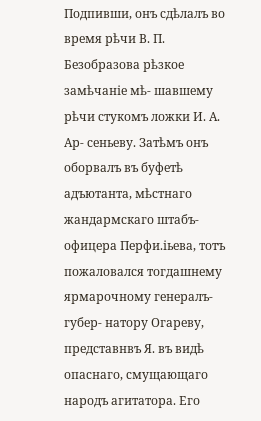Подпивши, онъ сдѣлалъ во время рѣчи В. П. Безобразова рѣзкое замѣчаніе мѣ- шавшему рѣчи стукомъ ложки И. А. Ар- сеньеву. Затѣмъ онъ оборвалъ въ буфетѣ адъютанта, мѣстнаго жандармскаго штабъ- офицера Перфи.іьева, тотъ пожаловался тогдашнему ярмарочному генералъ-губер- натору Огареву, представнвъ Я. въ видѣ опаснаго, смущающаго народъ агитатора. Его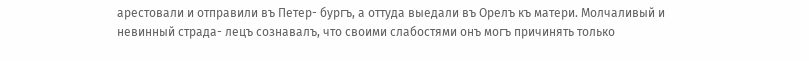арестовали и отправили въ Петер- бургъ, а оттуда выедали въ Орелъ къ матери. Молчаливый и невинный страда- лецъ сознавалъ, что своими слабостями онъ могъ причинять только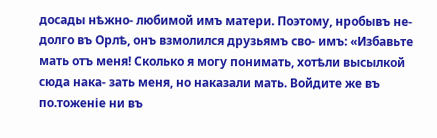досады нѣжно- любимой имъ матери. Поэтому, нробывъ не- долго въ Орлѣ, онъ взмолился друзьямъ сво- имъ: «Избавьте мать отъ меня! Сколько я могу понимать, хотѣли высылкой сюда нака- зать меня, но наказали мать. Войдите же въ по.тоженіе ни въ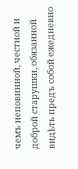чемъ неповинной, честной и доброй старушки, обязанной видѣть предъ собой ежедневно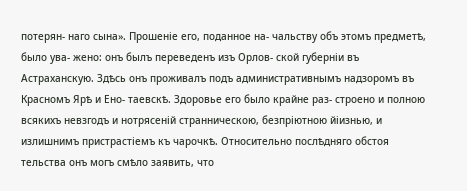потерян- наго сына». Прошеніе его, поданное на- чальству объ этомъ предметѣ, было ува- жено: онъ былъ переведенъ изъ Орлов- ской губерніи въ Астраханскую. Здѣсь онъ проживалъ подъ административнымъ надзоромъ въ Красномъ Ярѣ и Ено- таевскѣ. Здоровье его было крайне раз- строено и полною всякихъ невзгодъ и нотрясеній странническою, безпріютною йіизнью, и излишнимъ пристрастіемъ къ чарочкѣ. Относительно послѣдняго обстоя тельства онъ могъ смѣло заявить, что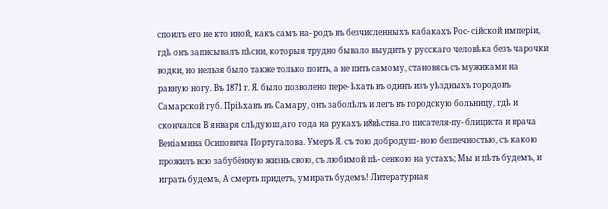споилъ его не кто иной, какъ самъ на- родъ въ безчисленныхъ кабакахъ Рос- сійской имперіи, гдѣ онъ записывалъ пѣсни, которыя трудно бывало выудить у русскаго человѣка безъ чарочки водки, но нельзя было также только поить, а не пить самому, становясь съ мужиками на равную ногу. Въ 1871 г. Я. было позволено пере- ѣхать въ одинъ изъ уѣздныхъ городовъ Самарской губ. Пріѣхавъ въ Самару, онъ заболѣлъ и легъ въ городскую больницу, гдѣ и скончался В января слѣдуюш,аго года на рукахъ и8вѣстна.го писателя-пу- блициста и врача Веніамина Осиповича Португалова. Умеръ Я. съ тою добродуш- ною безпечностью, съ какою прожилъ всю забубённую жизнь свою, съ любимой пѣ- сенкою на устахъ; Мы и пѣть будемъ, и играть будемъ, А смерть придетъ, умирать будемъ! Литературная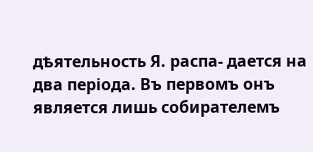дѣятельность Я. распа- дается на два періода. Въ первомъ онъ является лишь собирателемъ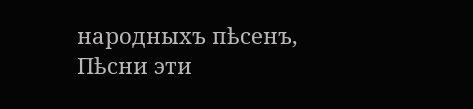народныхъ пѣсенъ, Пѣсни эти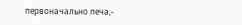первоначально печа,-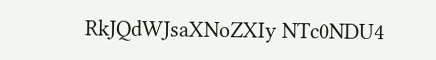RkJQdWJsaXNoZXIy NTc0NDU4